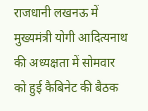राजधानी लखनऊ में मुख्यमंत्री योगी आदित्यनाथ की अध्यक्षता में सोमवार को हुई कैबिनेट की बैठक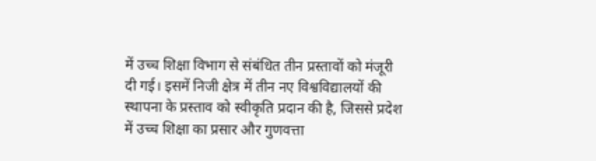में उच्च शिक्षा विभाग से संबंधित तीन प्रस्तावों को मंजूरी दी गई। इसमें निजी क्षेत्र में तीन नए विश्वविद्यालयों की स्थापना के प्रस्ताव को स्वीकृति प्रदान की है, जिससे प्रदेश में उच्च शिक्षा का प्रसार और गुणवत्ता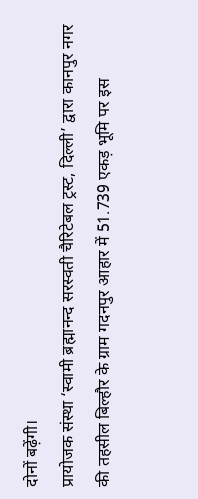दोनों बढ़ेंगी।
प्रायोजक संस्था ‘स्वामी ब्रह्मानन्द सरस्वती चैरिटेबल ट्रस्ट, दिल्ली’ द्वारा कानपुर नगर की तहसील बिल्हौर के ग्राम गदनपुर आहार में 51.739 एकड़ भूमि पर इस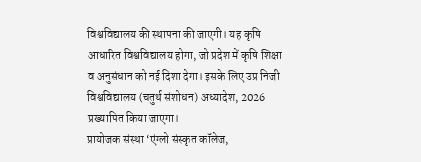विश्वविद्यालय की स्थापना की जाएगी। यह कृषि आधारित विश्वविद्यालय होगा, जो प्रदेश में कृषि शिक्षा व अनुसंधान को नई दिशा देगा। इसके लिए उप्र निजी विश्वविद्यालय (चतुर्थ संशोधन) अध्यादेश, 2026 प्रख्यापित किया जाएगा।
प्रायोजक संस्था ‘एंग्लो संस्कृत कॉलेज,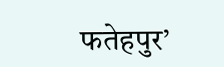फतेहपुर’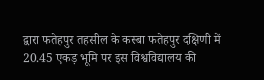द्वारा फतेहपुर तहसील के कस्बा फतेहपुर दक्षिणी में 20.45 एकड़ भूमि पर इस विश्वविद्यालय की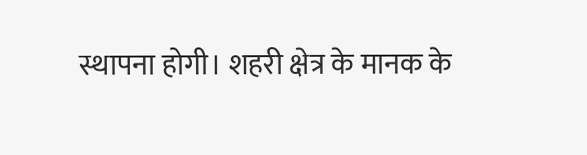स्थापना होगी। शहरी क्षेत्र के मानक के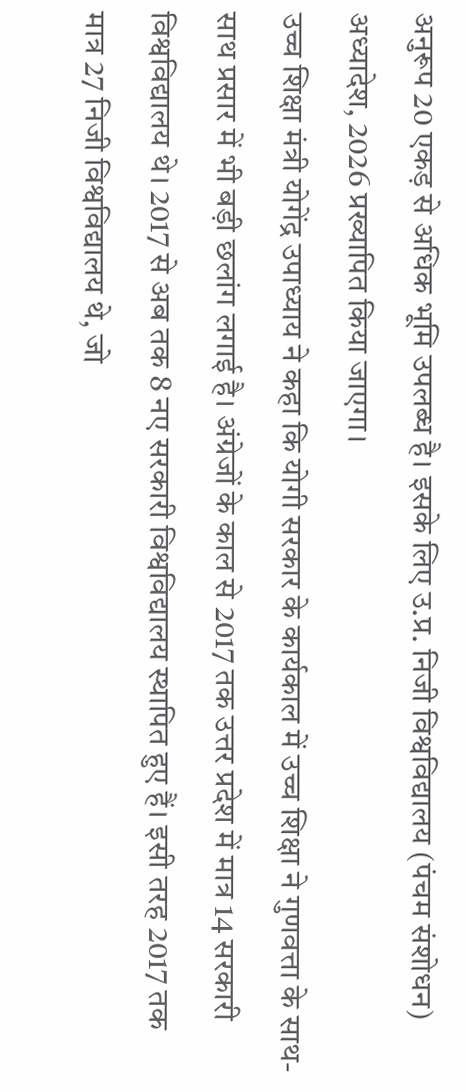अनुरूप 20 एकड़ से अधिक भूमि उपलब्ध है। इसके लिए उ.प्र. निजी विश्वविद्यालय (पंचम संशोधन) अध्यादेश, 2026 प्रख्यापित किया जाएगा।
उच्च शिक्षा मंत्री योगेंद्र उपाध्याय ने कहा कि योगी सरकार के कार्यकाल में उच्च शिक्षा ने गुणवत्ता के साथ-साथ प्रसार में भी बड़ी छलांग लगाई है। अंग्रेजों के काल से 2017 तक उत्तर प्रदेश में मात्र 14 सरकारी विश्वविद्यालय थे। 2017 से अब तक 8 नए सरकारी विश्वविद्यालय स्थापित हुए हैं। इसी तरह 2017 तक मात्र 27 निजी विश्वविद्यालय थे, जो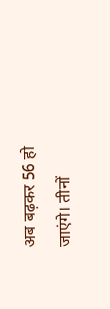अब बढ़कर 56 हो जाएंगे। तीनों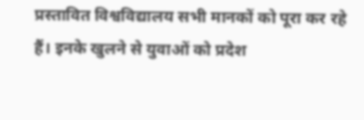प्रस्तावित विश्वविद्यालय सभी मानकों को पूरा कर रहे हैं। इनके खुलने से युवाओं को प्रदेश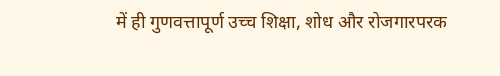में ही गुणवत्तापूर्ण उच्च शिक्षा, शोध और रोजगारपरक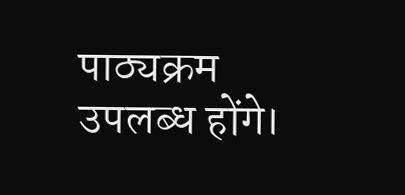पाठ्यक्रम उपलब्ध होंगे।